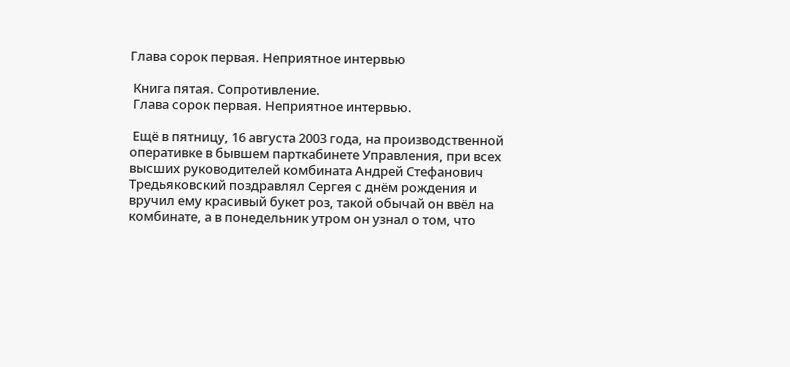Глава сорок первая. Неприятное интервью

 Книга пятая. Сопротивление.
 Глава сорок первая. Неприятное интервью.

 Ещё в пятницу, 16 августа 2003 года, на производственной оперативке в бывшем парткабинете Управления, при всех высших руководителей комбината Андрей Стефанович Тредьяковский поздравлял Сергея с днём рождения и вручил ему красивый букет роз, такой обычай он ввёл на комбинате, а в понедельник утром он узнал о том, что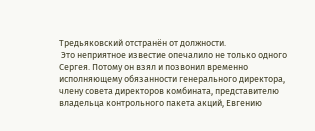Тредьяковский отстранён от должности.
 Это неприятное известие опечалило не только одного Сергея. Потому он взял и позвонил временно исполняющему обязанности генерального директора, члену совета директоров комбината, представителю владельца контрольного пакета акций, Евгению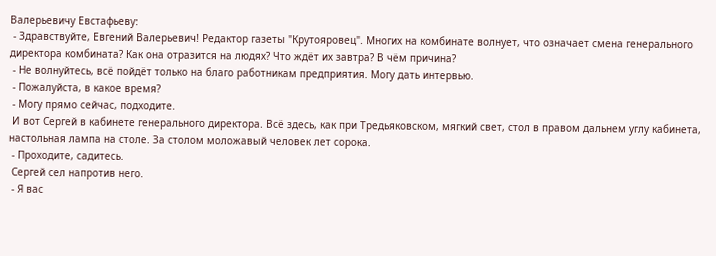Валерьевичу Евстафьеву:
 - Здравствуйте, Евгений Валерьевич! Редактор газеты "Крутояровец". Многих на комбинате волнует, что означает смена генерального директора комбината? Как она отразится на людях? Что ждёт их завтра? В чём причина?
 - Не волнуйтесь, всё пойдёт только на благо работникам предприятия. Могу дать интервью.
 - Пожалуйста, в какое время?
 - Могу прямо сейчас, подходите.
 И вот Сергей в кабинете генерального директора. Всё здесь, как при Тредьяковском, мягкий свет, стол в правом дальнем углу кабинета, настольная лампа на столе. За столом моложавый человек лет сорока.
 - Проходите, садитесь.
 Сергей сел напротив него.
 - Я вас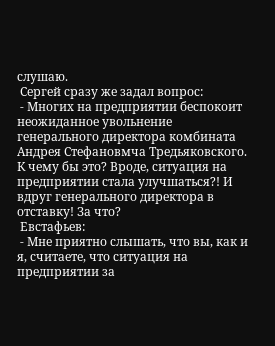слушаю.
 Сергей сразу же задал вопрос:
 - Многих на предприятии беспокоит неожиданное увольнение генерального директора комбината Андрея Стефановмча Тредьяковского. К чему бы это? Вроде, ситуация на предприятии стала улучшаться?! И вдруг генерального директора в отставку! За что?
 Евстафьев:
 - Мне приятно слышать, что вы, как и я, считаете, что ситуация на предприятии за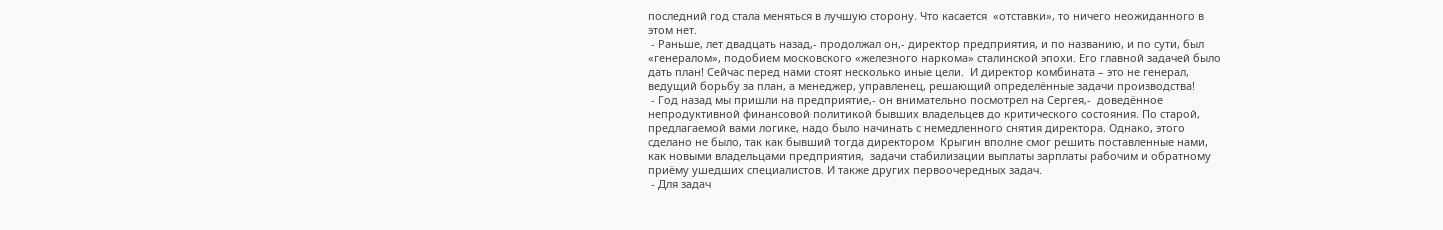последний год стала меняться в лучшую сторону. Что касается  «отставки», то ничего неожиданного в этом нет.
 - Раньше, лет двадцать назад,- продолжал он,- директор предприятия, и по названию, и по сути, был «генералом», подобием московского «железного наркома» сталинской эпохи. Его главной задачей было дать план! Сейчас перед нами стоят несколько иные цели.  И директор комбината – это не генерал, ведущий борьбу за план, а менеджер, управленец, решающий определённые задачи производства!
 - Год назад мы пришли на предприятие,- он внимательно посмотрел на Сергея,-  доведённое непродуктивной финансовой политикой бывших владельцев до критического состояния. По старой, предлагаемой вами логике, надо было начинать с немедленного снятия директора. Однако, этого сделано не было, так как бывший тогда директором  Крыгин вполне смог решить поставленные нами, как новыми владельцами предприятия,  задачи стабилизации выплаты зарплаты рабочим и обратному приёму ушедших специалистов. И также других первоочередных задач.
 - Для задач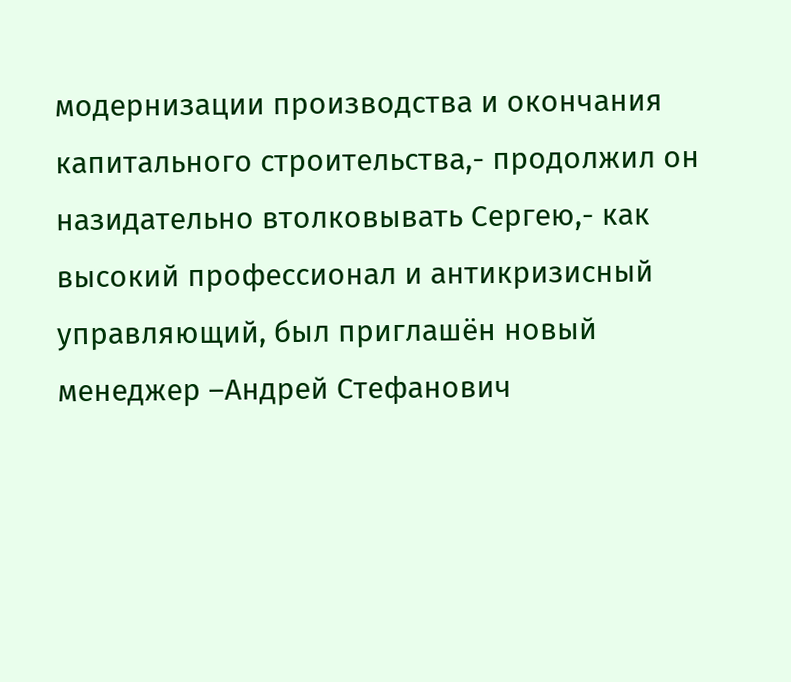модернизации производства и окончания капитального строительства,- продолжил он назидательно втолковывать Сергею,- как высокий профессионал и антикризисный управляющий, был приглашён новый менеджер –Андрей Стефанович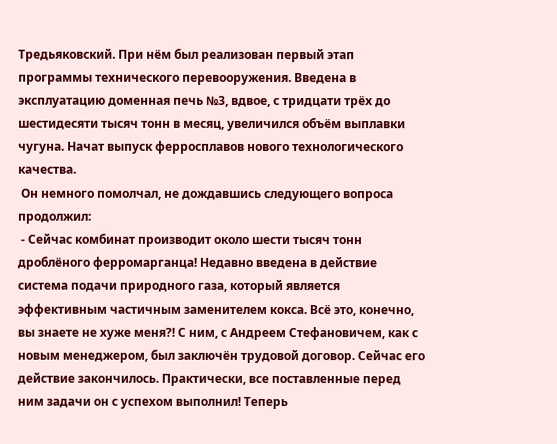Тредьяковский. При нём был реализован первый этап программы технического перевооружения. Введена в эксплуатацию доменная печь №3, вдвое, с тридцати трёх до шестидесяти тысяч тонн в месяц, увеличился объём выплавки чугуна. Начат выпуск ферросплавов нового технологического качества.
 Он немного помолчал, не дождавшись следующего вопроса продолжил:
 - Сейчас комбинат производит около шести тысяч тонн дроблёного ферромарганца! Недавно введена в действие система подачи природного газа, который является эффективным частичным заменителем кокса. Всё это, конечно, вы знаете не хуже меня?! С ним, с Андреем Стефановичем, как с новым менеджером, был заключён трудовой договор. Сейчас его действие закончилось. Практически, все поставленные перед ним задачи он с успехом выполнил! Теперь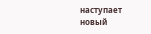наступает новый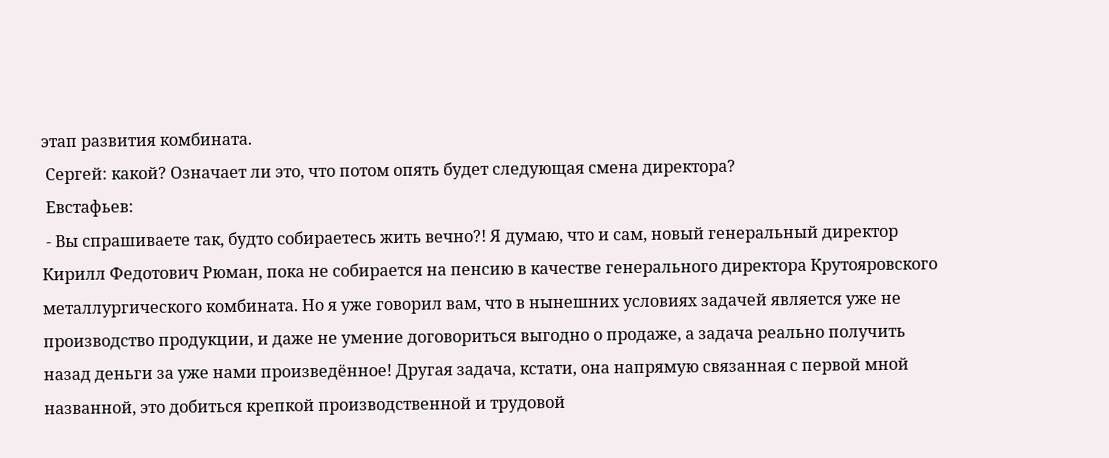этап развития комбината.
 Сергей: какой? Означает ли это, что потом опять будет следующая смена директора?
 Евстафьев:
 - Вы спрашиваете так, будто собираетесь жить вечно?! Я думаю, что и сам, новый генеральный директор Кирилл Федотович Рюман, пока не собирается на пенсию в качестве генерального директора Крутояровского металлургического комбината. Но я уже говорил вам, что в нынешних условиях задачей является уже не производство продукции, и даже не умение договориться выгодно о продаже, а задача реально получить назад деньги за уже нами произведённое! Другая задача, кстати, она напрямую связанная с первой мной названной, это добиться крепкой производственной и трудовой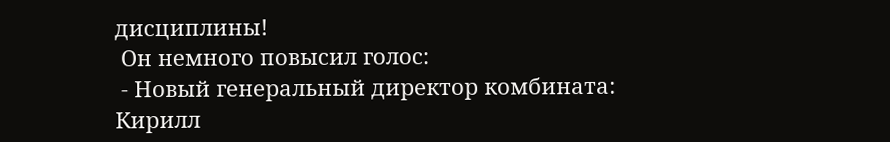дисциплины!
 Он немного повысил голос:
 - Новый генеральный директор комбината: Кирилл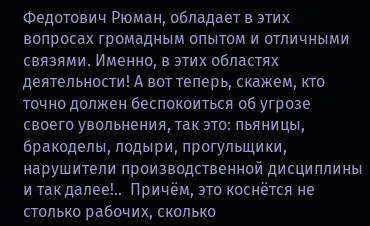Федотович Рюман, обладает в этих вопросах громадным опытом и отличными связями. Именно, в этих областях деятельности! А вот теперь, скажем, кто точно должен беспокоиться об угрозе своего увольнения, так это: пьяницы, бракоделы, лодыри, прогульщики, нарушители производственной дисциплины и так далее!..  Причём, это коснётся не столько рабочих, сколько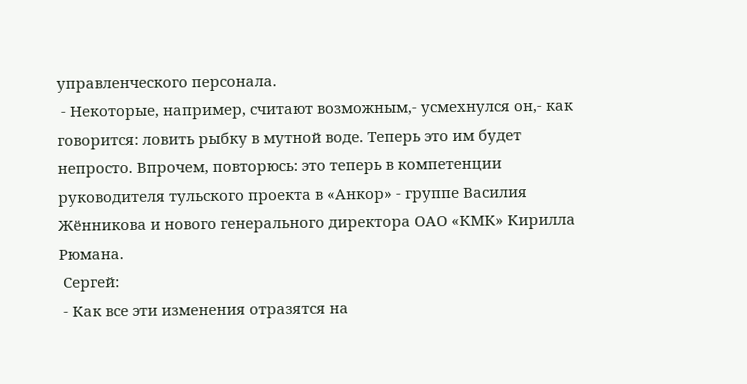управленческого персонала.
 - Некоторые, например, считают возможным,- усмехнулся он,- как говорится: ловить рыбку в мутной воде. Теперь это им будет непросто. Впрочем, повторюсь: это теперь в компетенции руководителя тульского проекта в «Анкор» - группе Василия Жённикова и нового генерального директора ОАО «КМК» Кирилла Рюмана.
 Сергей:
 - Как все эти изменения отразятся на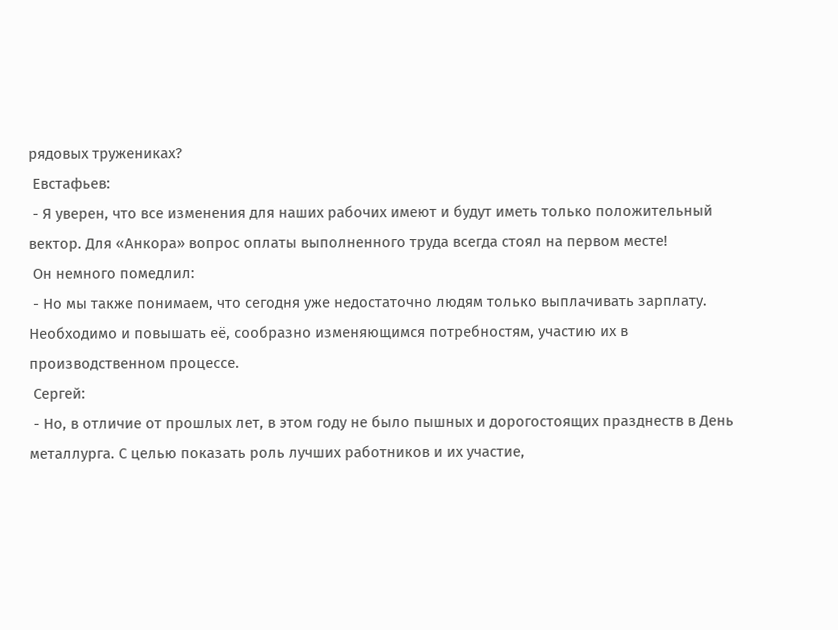рядовых тружениках?
 Евстафьев:
 - Я уверен, что все изменения для наших рабочих имеют и будут иметь только положительный вектор. Для «Анкора» вопрос оплаты выполненного труда всегда стоял на первом месте!
 Он немного помедлил:
 - Но мы также понимаем, что сегодня уже недостаточно людям только выплачивать зарплату. Необходимо и повышать её, сообразно изменяющимся потребностям, участию их в производственном процессе.
 Сергей:
 - Но, в отличие от прошлых лет, в этом году не было пышных и дорогостоящих празднеств в День металлурга. С целью показать роль лучших работников и их участие,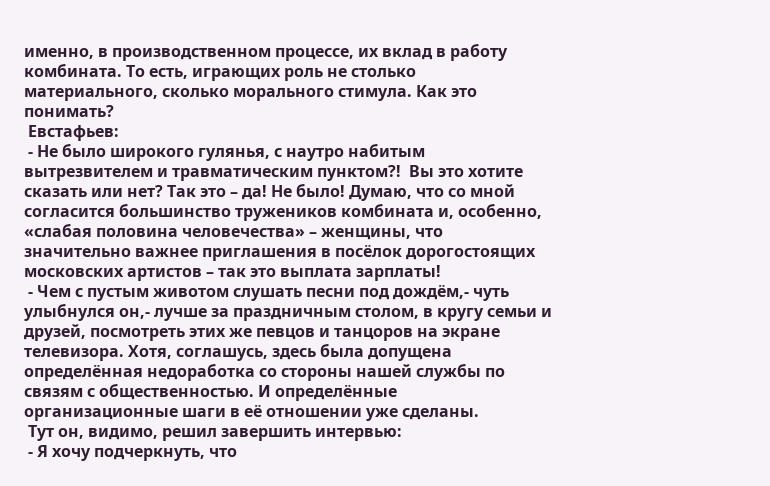именно, в производственном процессе, их вклад в работу комбината. То есть, играющих роль не столько материального, сколько морального стимула. Как это понимать?
 Евстафьев:
 - Не было широкого гулянья, с наутро набитым вытрезвителем и травматическим пунктом?!  Вы это хотите сказать или нет? Так это – да! Не было! Думаю, что со мной согласится большинство тружеников комбината и, особенно, «слабая половина человечества» – женщины, что значительно важнее приглашения в посёлок дорогостоящих московских артистов – так это выплата зарплаты!
 - Чем с пустым животом слушать песни под дождём,- чуть улыбнулся он,- лучше за праздничным столом, в кругу семьи и друзей, посмотреть этих же певцов и танцоров на экране телевизора. Хотя, соглашусь, здесь была допущена определённая недоработка со стороны нашей службы по связям с общественностью. И определённые организационные шаги в её отношении уже сделаны.
 Тут он, видимо, решил завершить интервью:
 - Я хочу подчеркнуть, что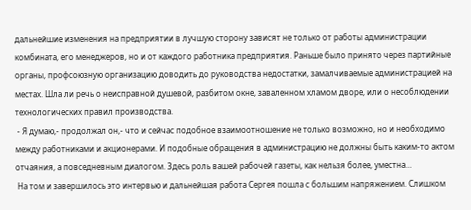дальнейшие изменения на предприятии в лучшую сторону зависят не только от работы администрации комбината, его менеджеров, но и от каждого работника предприятия. Раньше было принято через партийные органы, профсоюзную организацию доводить до руководства недостатки, замалчиваемые администрацией на местах. Шла ли речь о неисправной душевой, разбитом окне, заваленном хламом дворе, или о несоблюдении технологических правил производства.
 - Я думаю,- продолжал он,- что и сейчас подобное взаимоотношение не только возможно, но и необходимо между работниками и акционерами. И подобные обращения в администрацию не должны быть каким-то актом отчаяния, а повседневным диалогом. Здесь роль вашей рабочей газеты, как нельзя более, уместна…
 На том и завершилось это интервью и дальнейшая работа Сергея пошла с большим напряжением. Слишком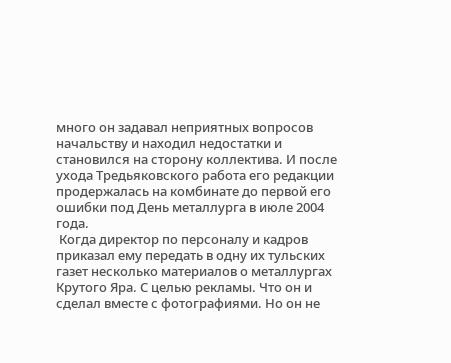много он задавал неприятных вопросов начальству и находил недостатки и становился на сторону коллектива. И после ухода Тредьяковского работа его редакции продержалась на комбинате до первой его ошибки под День металлурга в июле 2004 года.
 Когда директор по персоналу и кадров приказал ему передать в одну их тульских газет несколько материалов о металлургах Крутого Яра. С целью рекламы. Что он и сделал вместе с фотографиями. Но он не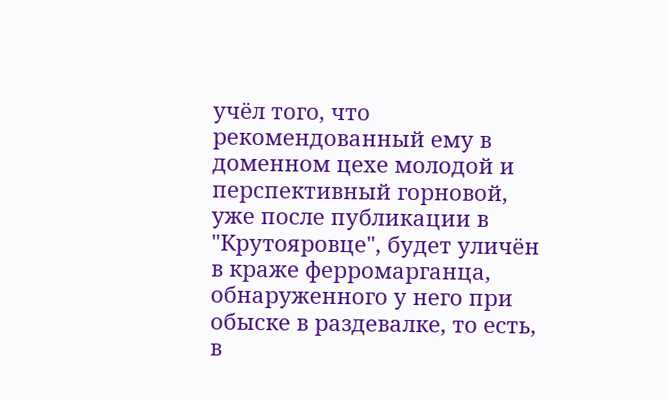учёл того, что рекомендованный ему в доменном цехе молодой и перспективный горновой, уже после публикации в "Крутояровце", будет уличён в краже ферромарганца, обнаруженного у него при обыске в раздевалке, то есть, в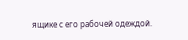ящике с его рабочей одеждой.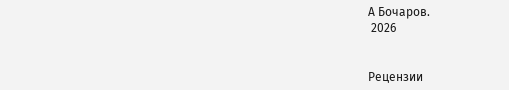А Бочаров.
 2026


Рецензии